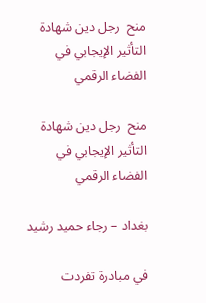منح  رجل دين شهادة التأثير الإيجابي في الفضاء الرقمي

منح  رجل دين شهادة التأثير الإيجابي في الفضاء الرقمي

بغداد – رجاء حميد رشيد

في مبادرة تفردت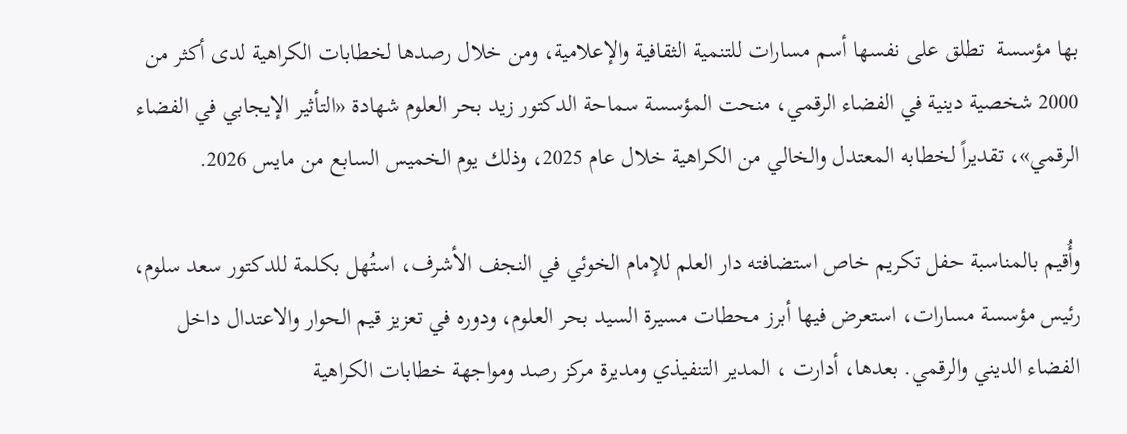بها مؤسسة  تطلق على نفسها أسم مسارات للتنمية الثقافية والإعلامية، ومن خلال رصدها لخطابات الكراهية لدى أكثر من 2000 شخصية دينية في الفضاء الرقمي، منحت المؤسسة سماحة الدكتور زيد بحر العلوم شهادة «التأثير الإيجابي في الفضاء الرقمي»، تقديراً لخطابه المعتدل والخالي من الكراهية خلال عام 2025، وذلك يوم الخميس السابع من مايس 2026.

وأُقيم بالمناسبة حفل تكريم خاص استضافته دار العلم للإمام الخوئي في النجف الأشرف، استُهل بكلمة للدكتور سعد سلوم، رئيس مؤسسة مسارات، استعرض فيها أبرز محطات مسيرة السيد بحر العلوم، ودوره في تعزيز قيم الحوار والاعتدال داخل الفضاء الديني والرقمي. بعدها، أدارت ، المدير التنفيذي ومديرة مركز رصد ومواجهة خطابات الكراهية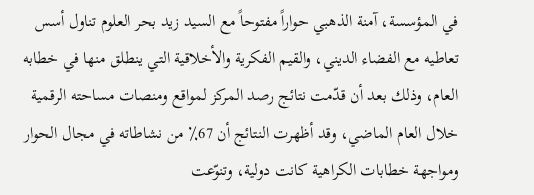في المؤسسة، آمنة الذهبي حواراً مفتوحاً مع السيد زيد بحر العلوم تناول أسس تعاطيه مع الفضاء الديني، والقيم الفكرية والأخلاقية التي ينطلق منها في خطابه العام، وذلك بعد أن قدّمت نتائج رصد المركز لمواقع ومنصات مساحته الرقمية خلال العام الماضي، وقد أظهرت النتائج أن 67٪ من نشاطاته في مجال الحوار ومواجهة خطابات الكراهية كانت دولية، وتنوّعت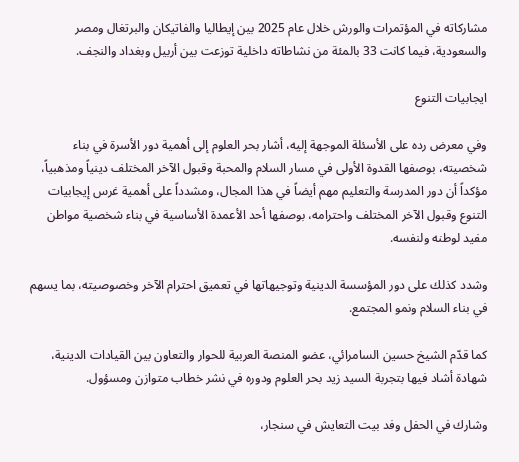مشاركاته في المؤتمرات والورش خلال عام 2025 بين إيطاليا والفاتيكان والبرتغال ومصر والسعودية، فيما كانت 33 بالمئة من نشاطاته داخلية توزعت بين أربيل وبغداد والنجف.

ايجابيات التنوع

وفي معرض رده على الأسئلة الموجهة إليه، أشار بحر العلوم إلى أهمية دور الأسرة في بناء شخصيته، بوصفها القدوة الأولى في مسار السلام والمحبة وقبول الآخر المختلف دينياً ومذهبياً، مؤكداً أن دور المدرسة والتعليم مهم أيضاً في هذا المجال، ومشدداً على أهمية غرس إيجابيات التنوع وقبول الآخر المختلف واحترامه، بوصفها أحد الأعمدة الأساسية في بناء شخصية مواطن مفيد لوطنه ولنفسه.

وشدد كذلك على دور المؤسسة الدينية وتوجيهاتها في تعميق احترام الآخر وخصوصيته، بما يسهم في بناء السلام ونمو المجتمع.

كما قدّم الشيخ حسين السامرائي، عضو المنصة العربية للحوار والتعاون بين القيادات الدينية، شهادة أشاد فيها بتجربة السيد زيد بحر العلوم ودوره في نشر خطاب متوازن ومسؤول.

وشارك في الحفل وفد بيت التعايش في سنجار،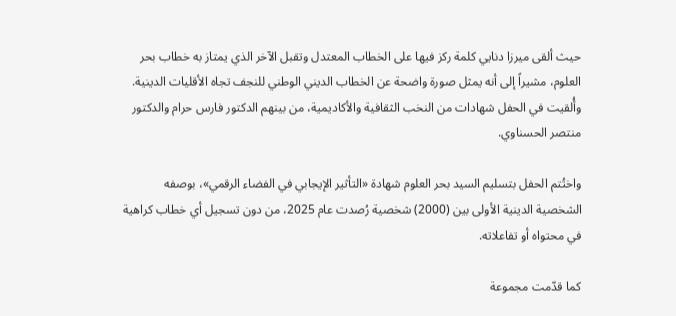حيث ألقى ميرزا دنايي كلمة ركز فيها على الخطاب المعتدل وتقبل الآخر الذي يمتاز به خطاب بحر العلوم، مشيراً إلى أنه يمثل صورة واضحة عن الخطاب الديني الوطني للنجف تجاه الأقليات الدينية. وأُلقيت في الحفل شهادات من النخب الثقافية والأكاديمية، من بينهم الدكتور فارس حرام والدكتور منتصر الحسناوي.

واختُتم الحفل بتسليم السيد بحر العلوم شهادة «التأثير الإيجابي في الفضاء الرقمي»، بوصفه الشخصية الدينية الأولى بين (2000) شخصية رُصدت عام 2025، من دون تسجيل أي خطاب كراهية في محتواه أو تفاعلاته.

كما قدّمت مجموعة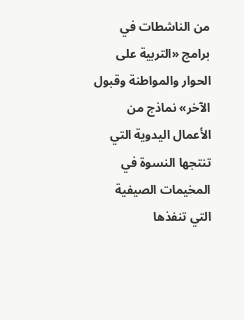من الناشطات في برامج «التربية على الحوار والمواطنة وقبول الآخر» نماذج من الأعمال اليدوية التي تنتجها النسوة في المخيمات الصيفية التي تنفذها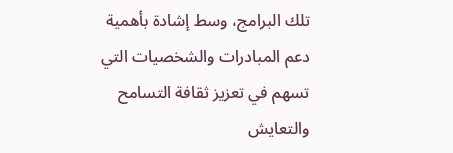تلك البرامج، وسط إشادة بأهمية دعم المبادرات والشخصيات التي تسهم في تعزيز ثقافة التسامح والتعايش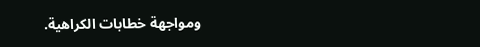ومواجهة خطابات الكراهية.